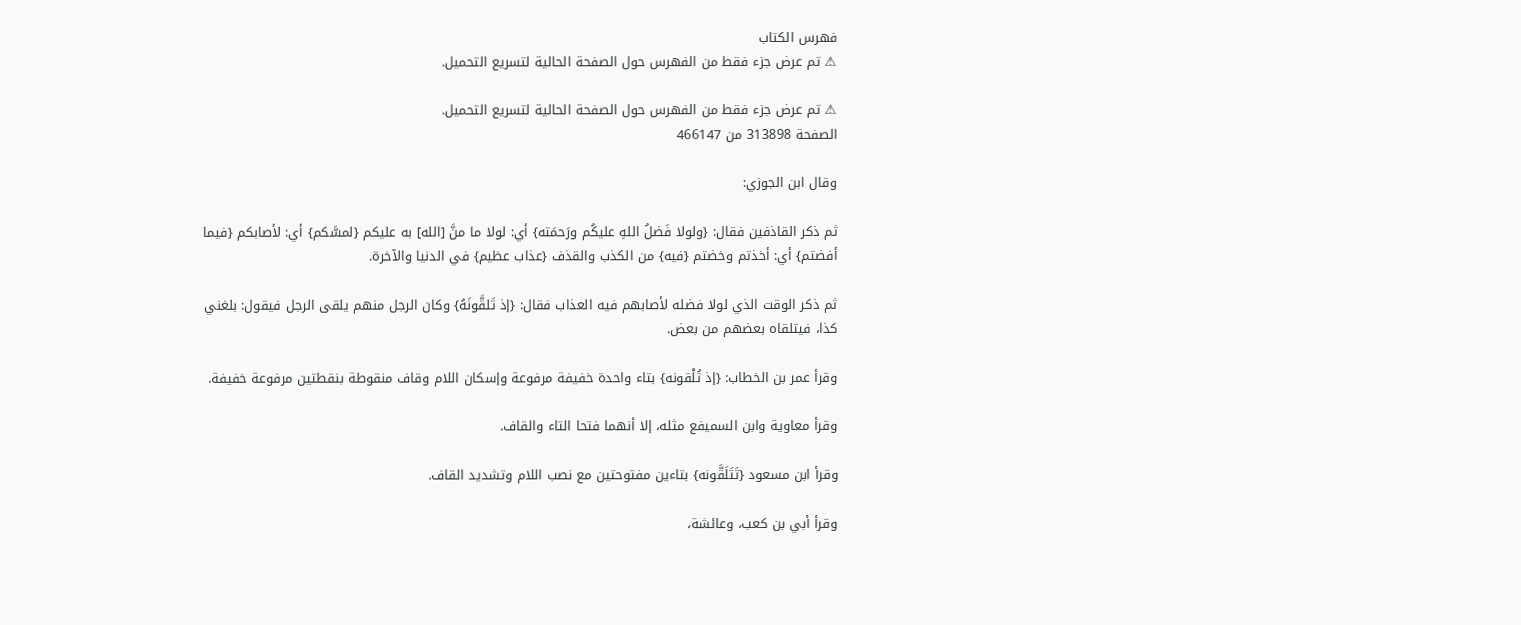فهرس الكتاب
⚠ تم عرض جزء فقط من الفهرس حول الصفحة الحالية لتسريع التحميل.

⚠ تم عرض جزء فقط من الفهرس حول الصفحة الحالية لتسريع التحميل.
الصفحة 313898 من 466147

وقال ابن الجوزي:

ثم ذكر القاذفين فقال: {ولولا فَضلُ اللهِ عليكُم ورَحمَته} أي: لولا ما منَّ [الله] به عليكم {لمسَّكم} أي: لأصابكم {فيما أفضتم} أي: أخذتم وخضتم {فيه} من الكذب والقذف {عذاب عظيم} في الدنيا والآخرة.

ثم ذكر الوقت الذي لولا فضله لأصابهم فيه العذاب فقال: {إذ تَلقَّونَهُ} وكان الرجل منهم يلقى الرجل فيقول: بلغني كذا، فيتلقاه بعضهم من بعض.

وقرأ عمر بن الخطاب: {إذ تُلْقونه} بتاء واحدة خفيفة مرفوعة وإسكان اللام وقاف منقوطة بنقطتين مرفوعة خفيفة.

وقرأ معاوية وابن السميفع مثله، إلا أنهما فتحا التاء والقاف.

وقرأ ابن مسعود {تَتَلَقَّونه} بتاءين مفتوحتين مع نصب اللام وتشديد القاف.

وقرأ أبي بن كعب، وعائشة،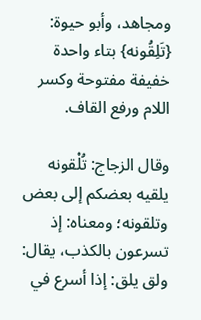ومجاهد، وأبو حيوة: {تَلِقُونه} بتاء واحدة خفيفة مفتوحة وكسر اللام ورفع القاف.

وقال الزجاج: تُلْقونه يلقيه بعضكم إلى بعض وتلقونه؛ ومعناه: إذ تسرعون بالكذب، يقال: ولق يلق: إذا أسرع في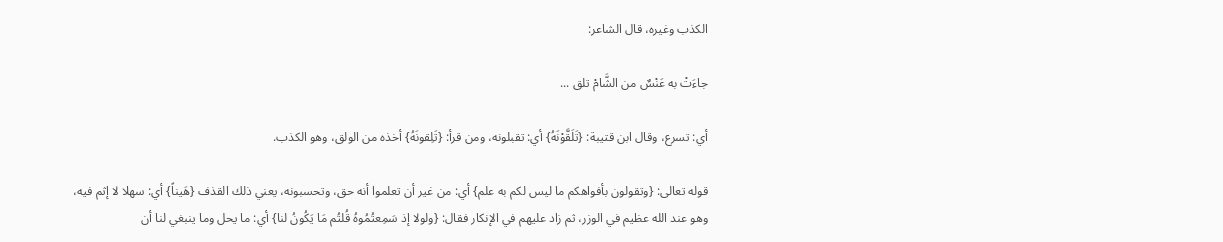الكذب وغيره، قال الشاعر:

جاءَتْ به عَنْسٌ من الشَّامْ تلق ...

أي: تسرع، وقال ابن قتيبة: {تَلَقَّوْنَهُ} أي: تقبلونه، ومن قرأ: {تَلِقونَهُ} أخذه من الولق، وهو الكذب.

قوله تعالى: {وتقولون بأفواهكم ما ليس لكم به علم} أي: من غير أن تعلموا أنه حق، وتحسبونه، يعني ذلك القذف {هَيناً} أي: سهلا لا إثم فيه، وهو عند الله عظيم في الوزر، ثم زاد عليهم في الإنكار فقال: {ولولا إذ سَمِعتُمُوهُ قُلتُم مَا يَكُونُ لنا} أي: ما يحل وما ينبغي لنا أن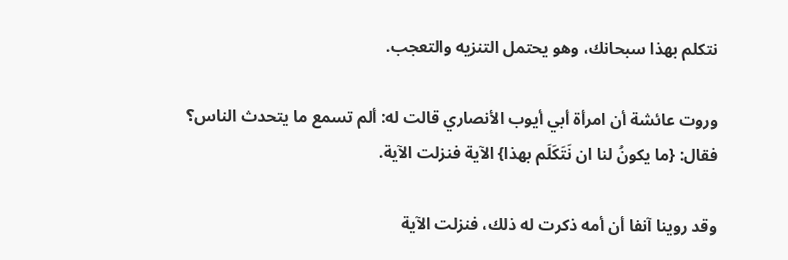نتكلم بهذا سبحانك، وهو يحتمل التنزيه والتعجب.

وروت عائشة أن امرأة أبي أيوب الأنصاري قالت له: ألم تسمع ما يتحدث الناس؟ فقال: {ما يكونُ لنا ان نَتَكَلَم بهذا} الآية فنزلت الآية.

وقد روينا آنفا أن أمه ذكرت له ذلك، فنزلت الآية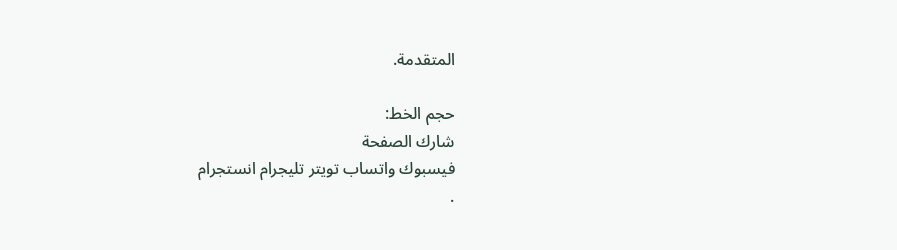المتقدمة.

حجم الخط:
شارك الصفحة
فيسبوك واتساب تويتر تليجرام انستجرام
.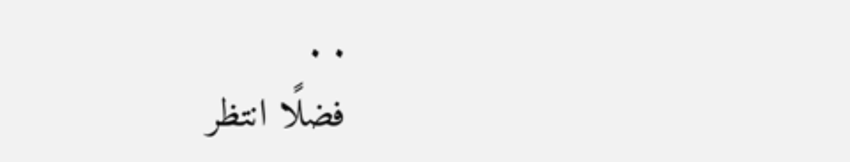. .
فضلًا انتظر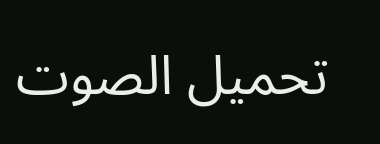تحميل الصوت